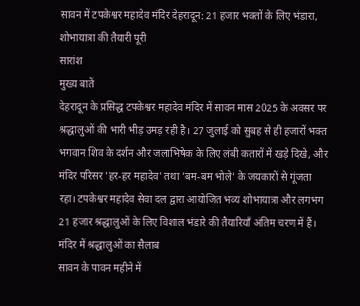सावन में टपकेश्वर महादेव मंदिर देहरादून: 21 हजार भक्तों के लिए भंडारा, शोभायात्रा की तैयारी पूरी
सारांश
मुख्य बातें
देहरादून के प्रसिद्ध टपकेश्वर महादेव मंदिर में सावन मास 2025 के अवसर पर श्रद्धालुओं की भारी भीड़ उमड़ रही है। 27 जुलाई को सुबह से ही हजारों भक्त भगवान शिव के दर्शन और जलाभिषेक के लिए लंबी कतारों में खड़े दिखे, और मंदिर परिसर 'हर-हर महादेव' तथा 'बम-बम भोले' के जयकारों से गूंजता रहा। टपकेश्वर महादेव सेवा दल द्वारा आयोजित भव्य शोभायात्रा और लगभग 21 हजार श्रद्धालुओं के लिए विशाल भंडारे की तैयारियाँ अंतिम चरण में हैं।
मंदिर में श्रद्धालुओं का सैलाब
सावन के पावन महीने में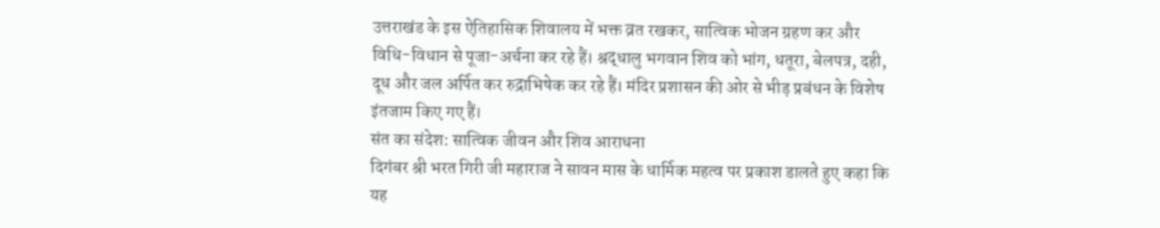उत्तराखंड के इस ऐतिहासिक शिवालय में भक्त व्रत रखकर, सात्विक भोजन ग्रहण कर और विधि-विधान से पूजा-अर्चना कर रहे हैं। श्रद्धालु भगवान शिव को भांग, धतूरा, बेलपत्र, दही, दूध और जल अर्पित कर रुद्राभिषेक कर रहे हैं। मंदिर प्रशासन की ओर से भीड़ प्रबंधन के विशेष इंतजाम किए गए हैं।
संत का संदेश: सात्विक जीवन और शिव आराधना
दिगंबर श्री भरत गिरी जी महाराज ने सावन मास के धार्मिक महत्व पर प्रकाश डालते हुए कहा कि यह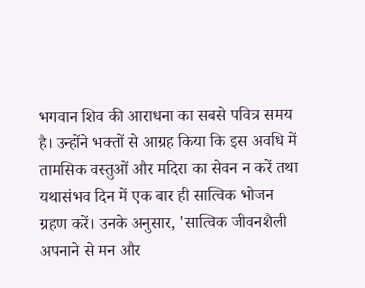भगवान शिव की आराधना का सबसे पवित्र समय है। उन्होंने भक्तों से आग्रह किया कि इस अवधि में तामसिक वस्तुओं और मदिरा का सेवन न करें तथा यथासंभव दिन में एक बार ही सात्विक भोजन ग्रहण करें। उनके अनुसार, 'सात्विक जीवनशैली अपनाने से मन और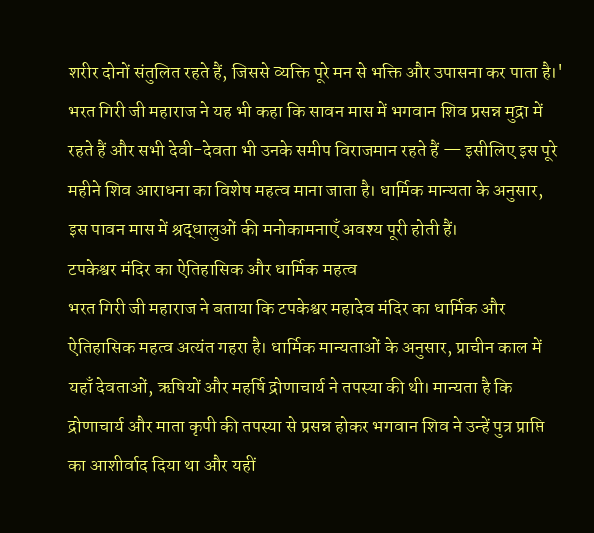शरीर दोनों संतुलित रहते हैं, जिससे व्यक्ति पूरे मन से भक्ति और उपासना कर पाता है।'
भरत गिरी जी महाराज ने यह भी कहा कि सावन मास में भगवान शिव प्रसन्न मुद्रा में रहते हैं और सभी देवी-देवता भी उनके समीप विराजमान रहते हैं — इसीलिए इस पूरे महीने शिव आराधना का विशेष महत्व माना जाता है। धार्मिक मान्यता के अनुसार, इस पावन मास में श्रद्धालुओं की मनोकामनाएँ अवश्य पूरी होती हैं।
टपकेश्वर मंदिर का ऐतिहासिक और धार्मिक महत्व
भरत गिरी जी महाराज ने बताया कि टपकेश्वर महादेव मंदिर का धार्मिक और ऐतिहासिक महत्व अत्यंत गहरा है। धार्मिक मान्यताओं के अनुसार, प्राचीन काल में यहाँ देवताओं, ऋषियों और महर्षि द्रोणाचार्य ने तपस्या की थी। मान्यता है कि द्रोणाचार्य और माता कृपी की तपस्या से प्रसन्न होकर भगवान शिव ने उन्हें पुत्र प्राप्ति का आशीर्वाद दिया था और यहीं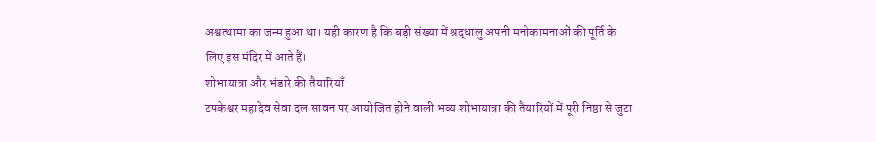अश्वत्थामा का जन्म हुआ था। यही कारण है कि बड़ी संख्या में श्रद्धालु अपनी मनोकामनाओं की पूर्ति के लिए इस मंदिर में आते हैं।
शोभायात्रा और भंडारे की तैयारियाँ
टपकेश्वर महादेव सेवा दल सावन पर आयोजित होने वाली भव्य शोभायात्रा की तैयारियों में पूरी निष्ठा से जुटा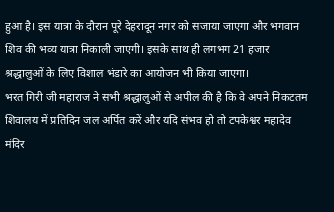हुआ है। इस यात्रा के दौरान पूरे देहरादून नगर को सजाया जाएगा और भगवान शिव की भव्य यात्रा निकाली जाएगी। इसके साथ ही लगभग 21 हजार श्रद्धालुओं के लिए विशाल भंडारे का आयोजन भी किया जाएगा।
भरत गिरी जी महाराज ने सभी श्रद्धालुओं से अपील की है कि वे अपने निकटतम शिवालय में प्रतिदिन जल अर्पित करें और यदि संभव हो तो टपकेश्वर महादेव मंदिर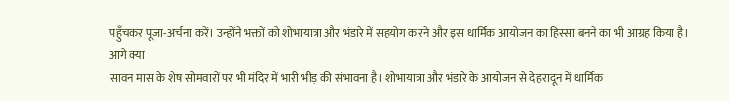पहुँचकर पूजा-अर्चना करें। उन्होंने भक्तों को शोभायात्रा और भंडारे में सहयोग करने और इस धार्मिक आयोजन का हिस्सा बनने का भी आग्रह किया है।
आगे क्या
सावन मास के शेष सोमवारों पर भी मंदिर में भारी भीड़ की संभावना है। शोभायात्रा और भंडारे के आयोजन से देहरादून में धार्मिक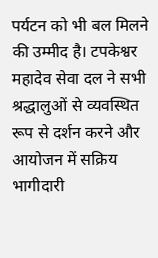पर्यटन को भी बल मिलने की उम्मीद है। टपकेश्वर महादेव सेवा दल ने सभी श्रद्धालुओं से व्यवस्थित रूप से दर्शन करने और आयोजन में सक्रिय भागीदारी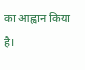का आह्वान किया है।